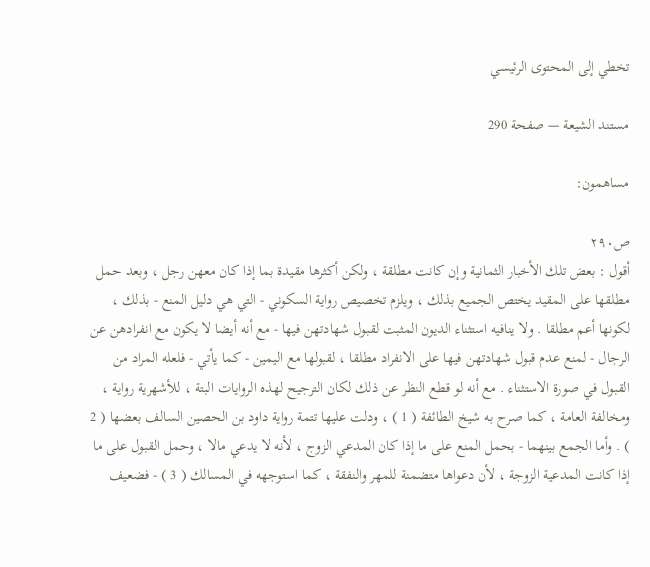تخطي إلى المحتوى الرئيسي

مستند الشيعة — صفحة 290

مساهمون:

ص٢٩٠
أقول : بعض تلك الأخبار الثمانية وإن كانت مطلقة ، ولكن أكثرها مقيدة بما إذا كان معهن رجل ، وبعد حمل مطلقها على المقيد يختص الجميع بذلك ، ويلزم تخصيص رواية السكوني - التي هي دليل المنع - بذلك ، لكونها أعم مطلقا . ولا ينافيه استثناء الديون المثبت لقبول شهادتهن فيها - مع أنه أيضا لا يكون مع انفرادهن عن الرجال - لمنع عدم قبول شهادتهن فيها على الانفراد مطلقا ، لقبولها مع اليمين - كما يأتي - فلعله المراد من القبول في صورة الاستثناء . مع أنه لو قطع النظر عن ذلك لكان الترجيح لهذه الروايات البتة ، للأشهرية رواية ، ومخالفة العامة ، كما صرح به شيخ الطائفة ( 1 ) ، ودلت عليها تتمة رواية داود بن الحصين السالف بعضها ( 2 ) . وأما الجمع بينهما - بحمل المنع على ما إذا كان المدعي الزوج ، لأنه لا يدعي مالا ، وحمل القبول على ما إذا كانت المدعية الزوجة ، لأن دعواها متضمنة للمهر والنفقة ، كما استوجهه في المسالك ( 3 ) - فضعيف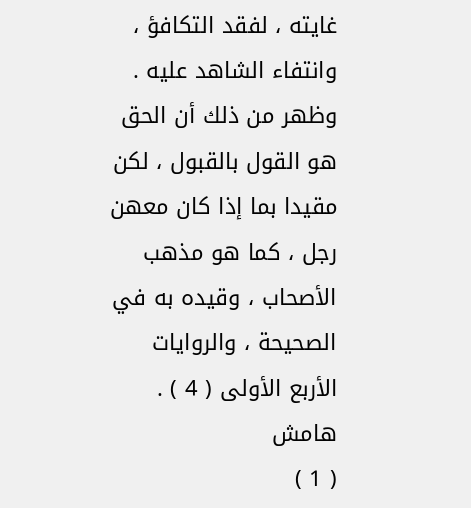غايته ، لفقد التكافؤ ، وانتفاء الشاهد عليه . وظهر من ذلك أن الحق هو القول بالقبول ، لكن مقيدا بما إذا كان معهن رجل ، كما هو مذهب الأصحاب ، وقيده به في الصحيحة ، والروايات الأربع الأولى ( 4 ) .
هامش
( 1 )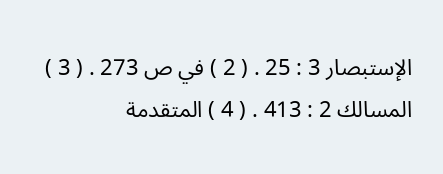الإستبصار 3 : 25 . ( 2 ) في ص 273 . ( 3 ) المسالك 2 : 413 . ( 4 ) المتقدمة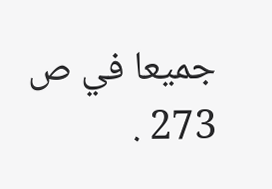جميعا في ص 273 .